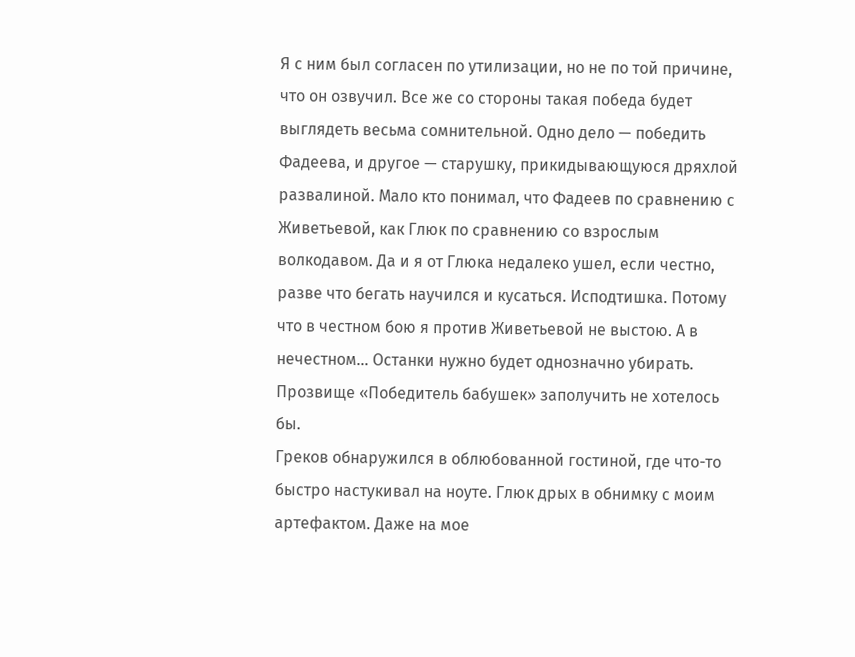Я с ним был согласен по утилизации, но не по той причине, что он озвучил. Все же со стороны такая победа будет выглядеть весьма сомнительной. Одно дело — победить Фадеева, и другое — старушку, прикидывающуюся дряхлой развалиной. Мало кто понимал, что Фадеев по сравнению с Живетьевой, как Глюк по сравнению со взрослым волкодавом. Да и я от Глюка недалеко ушел, если честно, разве что бегать научился и кусаться. Исподтишка. Потому что в честном бою я против Живетьевой не выстою. А в нечестном… Останки нужно будет однозначно убирать. Прозвище «Победитель бабушек» заполучить не хотелось бы.
Греков обнаружился в облюбованной гостиной, где что-то быстро настукивал на ноуте. Глюк дрых в обнимку с моим артефактом. Даже на мое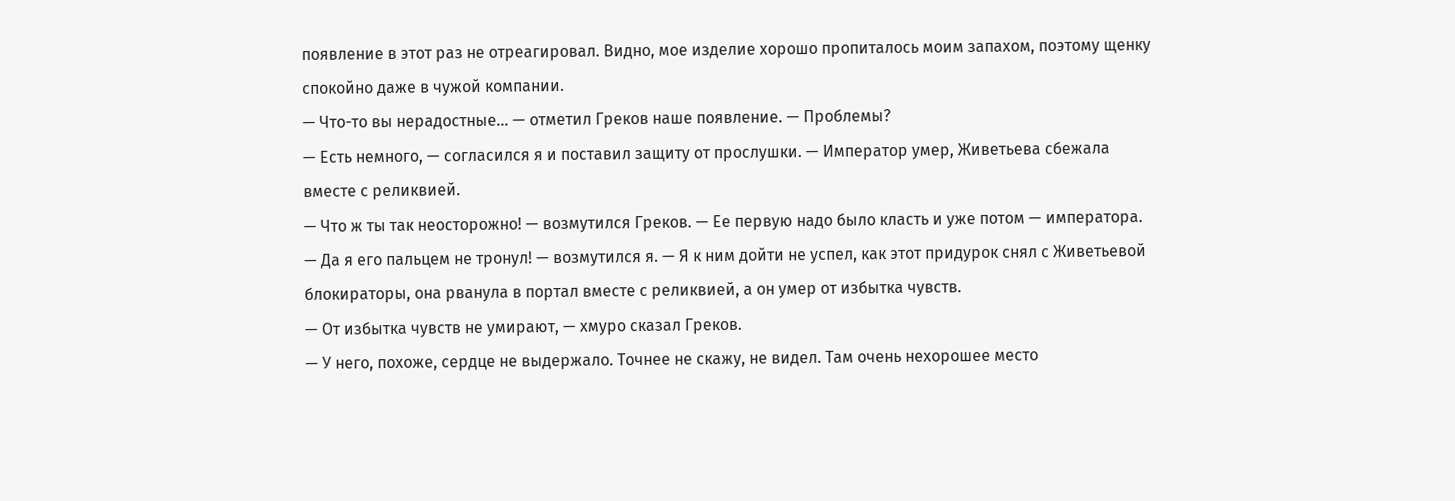появление в этот раз не отреагировал. Видно, мое изделие хорошо пропиталось моим запахом, поэтому щенку спокойно даже в чужой компании.
— Что-то вы нерадостные… — отметил Греков наше появление. — Проблемы?
— Есть немного, — согласился я и поставил защиту от прослушки. — Император умер, Живетьева сбежала вместе с реликвией.
— Что ж ты так неосторожно! — возмутился Греков. — Ее первую надо было класть и уже потом — императора.
— Да я его пальцем не тронул! — возмутился я. — Я к ним дойти не успел, как этот придурок снял с Живетьевой блокираторы, она рванула в портал вместе с реликвией, а он умер от избытка чувств.
— От избытка чувств не умирают, — хмуро сказал Греков.
— У него, похоже, сердце не выдержало. Точнее не скажу, не видел. Там очень нехорошее место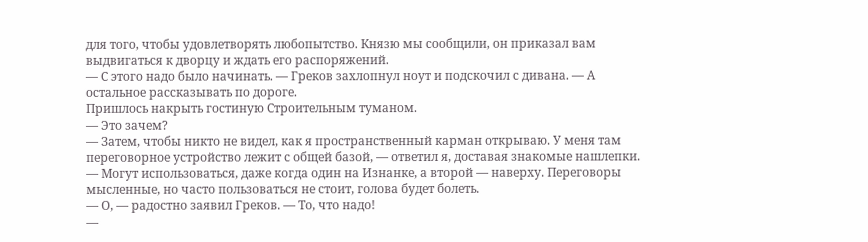для того, чтобы удовлетворять любопытство. Князю мы сообщили, он приказал вам выдвигаться к дворцу и ждать его распоряжений.
— С этого надо было начинать. — Греков захлопнул ноут и подскочил с дивана. — А остальное рассказывать по дороге.
Пришлось накрыть гостиную Строительным туманом.
— Это зачем?
— Затем, чтобы никто не видел, как я пространственный карман открываю. У меня там переговорное устройство лежит с общей базой, — ответил я, доставая знакомые нашлепки. — Могут использоваться, даже когда один на Изнанке, а второй — наверху. Переговоры мысленные, но часто пользоваться не стоит, голова будет болеть.
— О, — радостно заявил Греков. — То, что надо!
—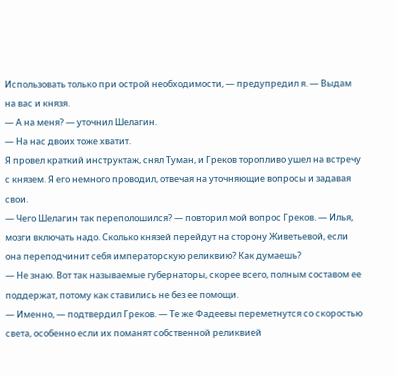Использовать только при острой необходимости, — предупредил я. — Выдам на вас и князя.
— А на меня? — уточнил Шелагин.
— На нас двоих тоже хватит.
Я провел краткий инструктаж, снял Туман, и Греков торопливо ушел на встречу с князем. Я его немного проводил, отвечая на уточняющие вопросы и задавая свои.
— Чего Шелагин так переполошился? — повторил мой вопрос Греков. — Илья, мозги включать надо. Сколько князей перейдут на сторону Живетьевой, если она переподчинит себя императорскую реликвию? Как думаешь?
— Не знаю. Вот так называемые губернаторы, скорее всего, полным составом ее поддержат, потому как ставились не без ее помощи.
— Именно, — подтвердил Греков. — Те же Фадеевы переметнутся со скоростью света, особенно если их поманят собственной реликвией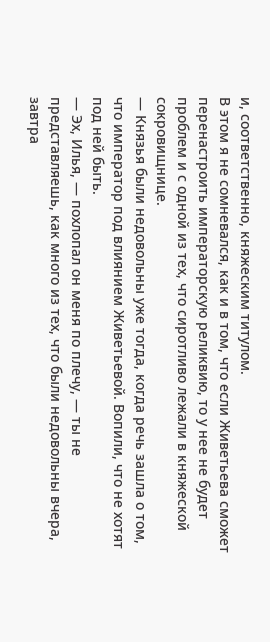и, соответственно, княжеским титулом.
В этом я не сомневался, как и в том, что если Живетьева сможет перенастроить императорскую реликвию, то у нее не будет проблем и с одной из тех, что сиротливо лежали в княжеской сокровищнице.
— Князья были недовольны уже тогда, когда речь зашла о том, что император под влиянием Живетьевой. Вопили, что не хотят под ней быть.
— Эх, Илья, — похлопал он меня по плечу, — ты не представляешь, как много из тех, что были недовольны вчера, завтра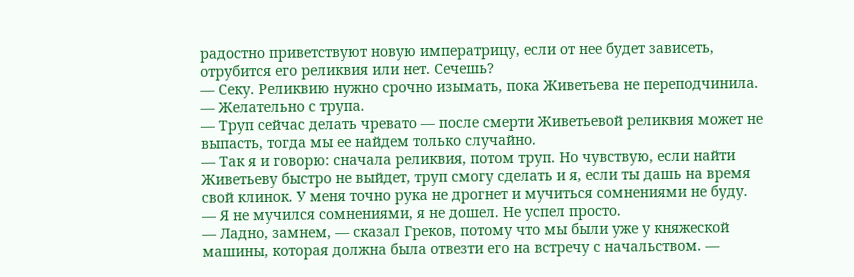радостно приветствуют новую императрицу, если от нее будет зависеть, отрубится его реликвия или нет. Сечешь?
— Секу. Реликвию нужно срочно изымать, пока Живетьева не переподчинила.
— Желательно с трупа.
— Труп сейчас делать чревато — после смерти Живетьевой реликвия может не выпасть, тогда мы ее найдем только случайно.
— Так я и говорю: сначала реликвия, потом труп. Но чувствую, если найти Живетьеву быстро не выйдет, труп смогу сделать и я, если ты дашь на время свой клинок. У меня точно рука не дрогнет и мучиться сомнениями не буду.
— Я не мучился сомнениями, я не дошел. Не успел просто.
— Ладно, замнем, — сказал Греков, потому что мы были уже у княжеской машины, которая должна была отвезти его на встречу с начальством. —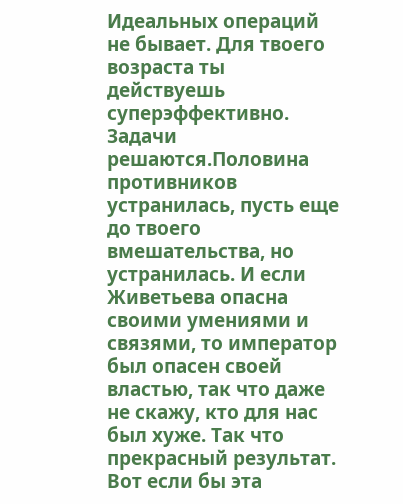Идеальных операций не бывает. Для твоего возраста ты действуешь суперэффективно. Задачи решаются.Половина противников устранилась, пусть еще до твоего вмешательства, но устранилась. И если Живетьева опасна своими умениями и связями, то император был опасен своей властью, так что даже не скажу, кто для нас был хуже. Так что прекрасный результат. Вот если бы эта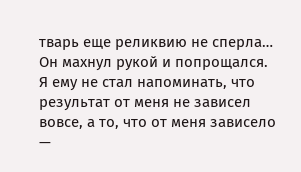тварь еще реликвию не сперла…
Он махнул рукой и попрощался. Я ему не стал напоминать, что результат от меня не зависел вовсе, а то, что от меня зависело —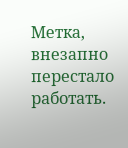Метка, внезапно перестало работать.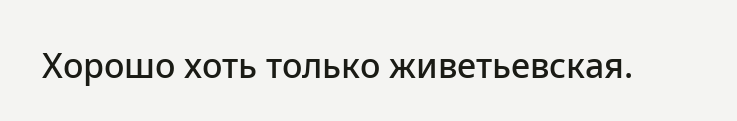Хорошо хоть только живетьевская.